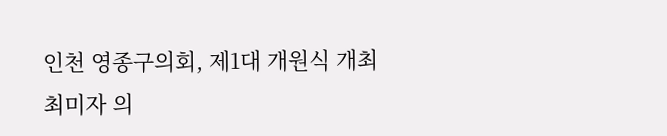인천 영종구의회, 제1대 개원식 개최
최미자 의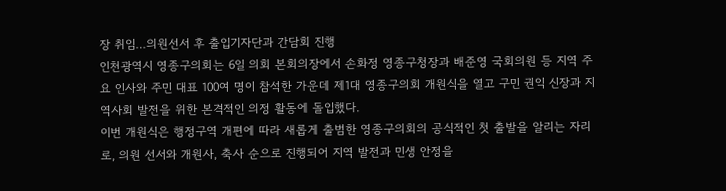장 취임…의원선서 후 출입기자단과 간담회 진행
인천광역시 영종구의회는 6일 의회 본회의장에서 손화정 영종구청장과 배준영 국회의원 등 지역 주요 인사와 주민 대표 100여 명이 참석한 가운데 제1대 영종구의회 개원식을 열고 구민 권익 신장과 지역사회 발전을 위한 본격적인 의정 활동에 돌입했다.
이번 개원식은 행정구역 개편에 따라 새롭게 출범한 영종구의회의 공식적인 첫 출발을 알리는 자리로, 의원 선서와 개원사, 축사 순으로 진행되어 지역 발전과 민생 안정을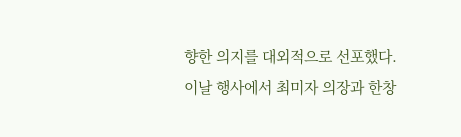향한 의지를 대외적으로 선포했다.
이날 행사에서 최미자 의장과 한창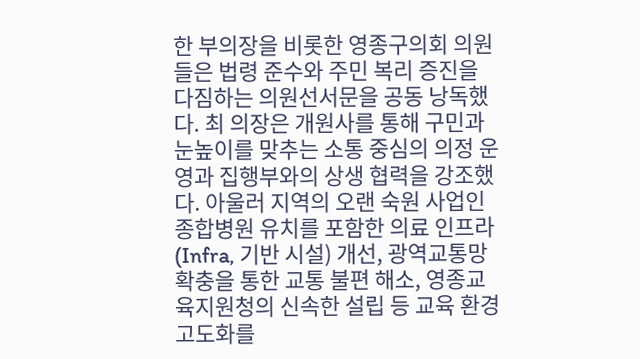한 부의장을 비롯한 영종구의회 의원들은 법령 준수와 주민 복리 증진을 다짐하는 의원선서문을 공동 낭독했다. 최 의장은 개원사를 통해 구민과 눈높이를 맞추는 소통 중심의 의정 운영과 집행부와의 상생 협력을 강조했다. 아울러 지역의 오랜 숙원 사업인 종합병원 유치를 포함한 의료 인프라(Infra, 기반 시설) 개선, 광역교통망 확충을 통한 교통 불편 해소, 영종교육지원청의 신속한 설립 등 교육 환경 고도화를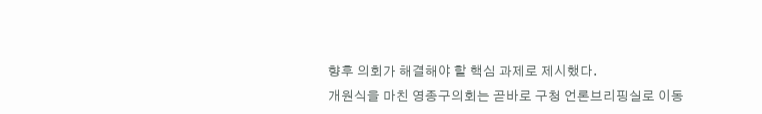향후 의회가 해결해야 할 핵심 과제로 제시했다.
개원식을 마친 영종구의회는 곧바로 구청 언론브리핑실로 이동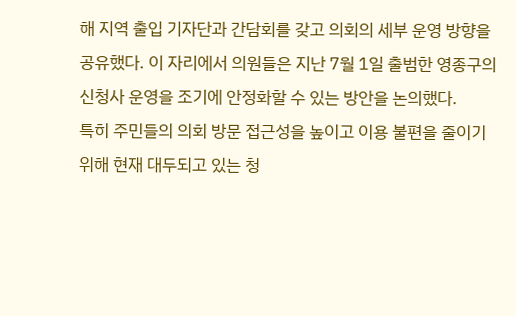해 지역 출입 기자단과 간담회를 갖고 의회의 세부 운영 방향을 공유했다. 이 자리에서 의원들은 지난 7월 1일 출범한 영종구의 신청사 운영을 조기에 안정화할 수 있는 방안을 논의했다.
특히 주민들의 의회 방문 접근성을 높이고 이용 불편을 줄이기 위해 현재 대두되고 있는 청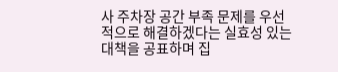사 주차장 공간 부족 문제를 우선적으로 해결하겠다는 실효성 있는 대책을 공표하며 집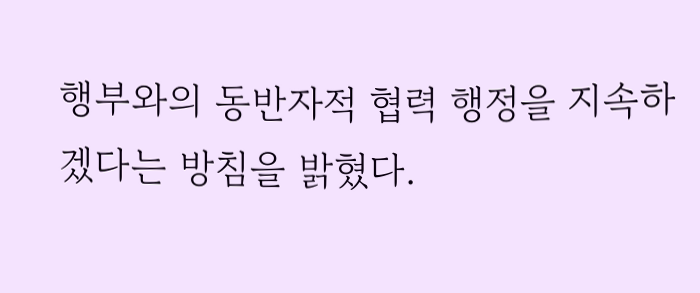행부와의 동반자적 협력 행정을 지속하겠다는 방침을 밝혔다.